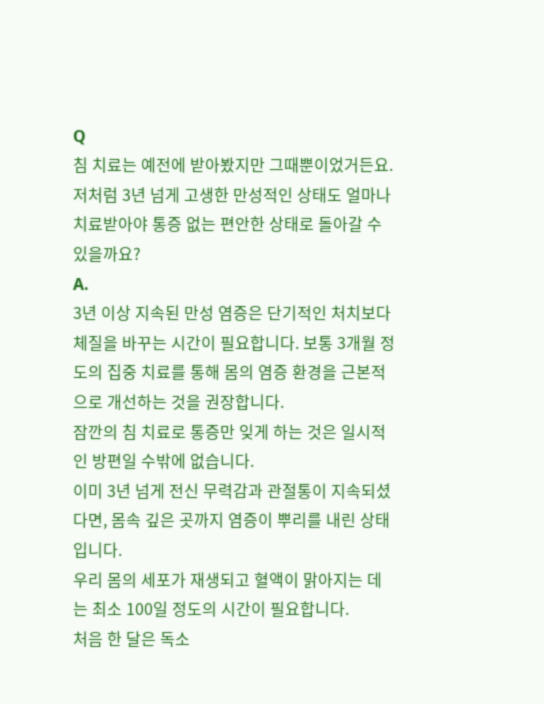Q
침 치료는 예전에 받아봤지만 그때뿐이었거든요. 저처럼 3년 넘게 고생한 만성적인 상태도 얼마나 치료받아야 통증 없는 편안한 상태로 돌아갈 수 있을까요?
A.
3년 이상 지속된 만성 염증은 단기적인 처치보다 체질을 바꾸는 시간이 필요합니다. 보통 3개월 정도의 집중 치료를 통해 몸의 염증 환경을 근본적으로 개선하는 것을 권장합니다.
잠깐의 침 치료로 통증만 잊게 하는 것은 일시적인 방편일 수밖에 없습니다.
이미 3년 넘게 전신 무력감과 관절통이 지속되셨다면, 몸속 깊은 곳까지 염증이 뿌리를 내린 상태입니다.
우리 몸의 세포가 재생되고 혈액이 맑아지는 데는 최소 100일 정도의 시간이 필요합니다.
처음 한 달은 독소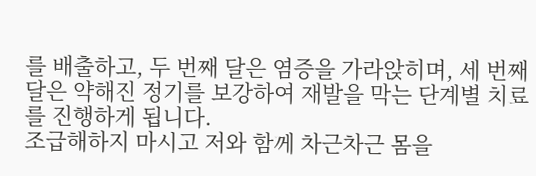를 배출하고, 두 번째 달은 염증을 가라앉히며, 세 번째 달은 약해진 정기를 보강하여 재발을 막는 단계별 치료를 진행하게 됩니다.
조급해하지 마시고 저와 함께 차근차근 몸을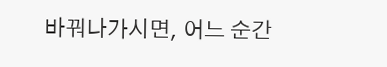바꿔나가시면, 어느 순간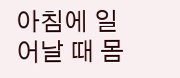아침에 일어날 때 몸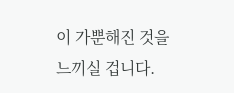이 가뿐해진 것을 느끼실 겁니다.